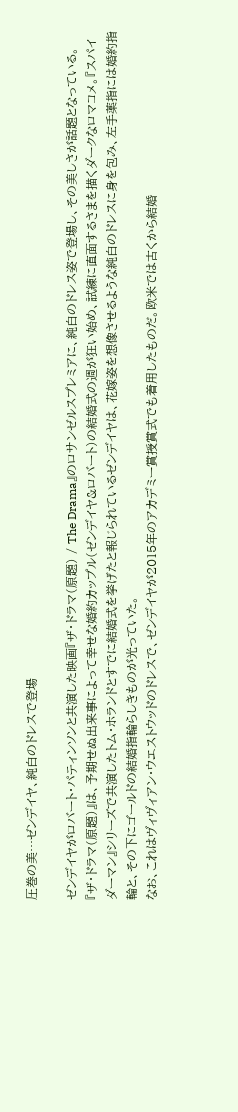圧巻の美…ゼンデイヤ、純白のドレスで登場

ゼンデイヤがロバート・パティンソンと共演した映画『ザ・ドラマ(原題) / The Drama』のロサンゼルスプレミアに、純白のドレス姿で登場し、その美しさが話題となっている。
『ザ・ドラマ(原題)』は、予期せぬ出来事によって幸せな婚約カップル(ゼンデイヤ&ロバート)の結婚式の週が狂い始め、試練に直面するさまを描くダークなロマコメ。『スパイダーマン』シリーズで共演したトム・ホランドとすでに結婚式を挙げたと報じられているゼンデイヤは、花嫁姿を想像させるような純白のドレスに身を包み、左手薬指には婚約指輪と、その下にゴールドの結婚指輪らしきものが光っていた。
なお、これはヴィヴィアン・ウエストウッドのドレスで、ゼンデイヤが2015年のアカデミー賞授賞式でも着用したものだ。欧米では古くから結婚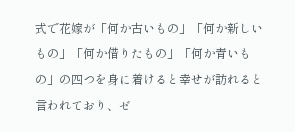式で花嫁が「何か古いもの」「何か新しいもの」「何か借りたもの」「何か青いもの」の四つを身に着けると幸せが訪れると言われており、ゼ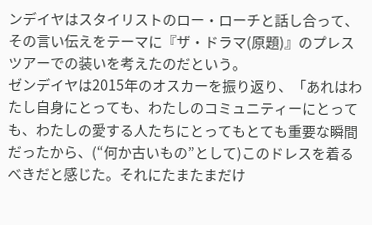ンデイヤはスタイリストのロー・ローチと話し合って、その言い伝えをテーマに『ザ・ドラマ(原題)』のプレスツアーでの装いを考えたのだという。
ゼンデイヤは2015年のオスカーを振り返り、「あれはわたし自身にとっても、わたしのコミュニティーにとっても、わたしの愛する人たちにとってもとても重要な瞬間だったから、(“何か古いもの”として)このドレスを着るべきだと感じた。それにたまたまだけ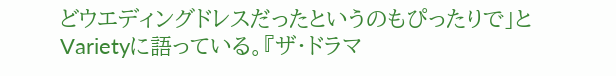どウエディングドレスだったというのもぴったりで」とVarietyに語っている。『ザ・ドラマ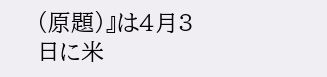(原題)』は4月3日に米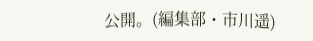公開。(編集部・市川遥)